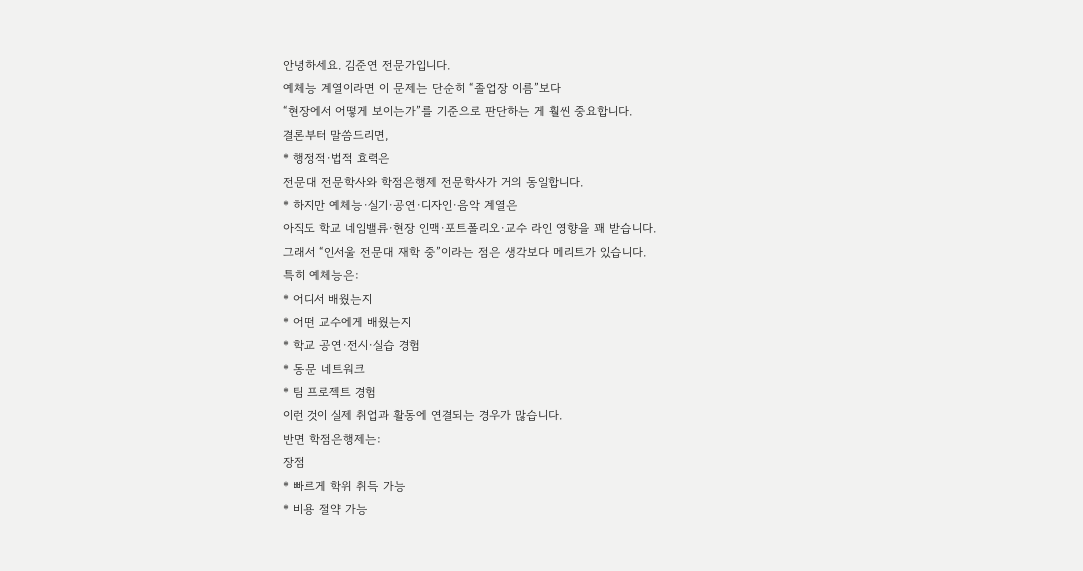안녕하세요. 김준연 전문가입니다.
예체능 계열이라면 이 문제는 단순히 “졸업장 이름”보다
“현장에서 어떻게 보이는가”를 기준으로 판단하는 게 훨씬 중요합니다.
결론부터 말씀드리면,
* 행정적·법적 효력은
전문대 전문학사와 학점은행제 전문학사가 거의 동일합니다.
* 하지만 예체능·실기·공연·디자인·음악 계열은
아직도 학교 네임밸류·현장 인맥·포트폴리오·교수 라인 영향을 꽤 받습니다.
그래서 “인서울 전문대 재학 중”이라는 점은 생각보다 메리트가 있습니다.
특히 예체능은:
* 어디서 배웠는지
* 어떤 교수에게 배웠는지
* 학교 공연·전시·실습 경험
* 동문 네트워크
* 팀 프로젝트 경험
이런 것이 실제 취업과 활동에 연결되는 경우가 많습니다.
반면 학점은행제는:
장점
* 빠르게 학위 취득 가능
* 비용 절약 가능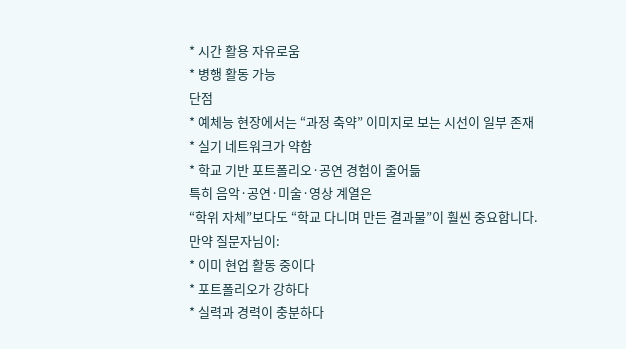* 시간 활용 자유로움
* 병행 활동 가능
단점
* 예체능 현장에서는 “과정 축약” 이미지로 보는 시선이 일부 존재
* 실기 네트워크가 약함
* 학교 기반 포트폴리오·공연 경험이 줄어듦
특히 음악·공연·미술·영상 계열은
“학위 자체”보다도 “학교 다니며 만든 결과물”이 훨씬 중요합니다.
만약 질문자님이:
* 이미 현업 활동 중이다
* 포트폴리오가 강하다
* 실력과 경력이 충분하다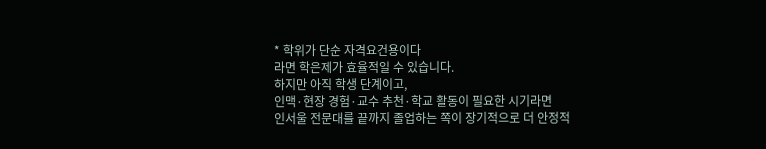* 학위가 단순 자격요건용이다
라면 학은제가 효율적일 수 있습니다.
하지만 아직 학생 단계이고,
인맥·현장 경험·교수 추천·학교 활동이 필요한 시기라면
인서울 전문대를 끝까지 졸업하는 쪽이 장기적으로 더 안정적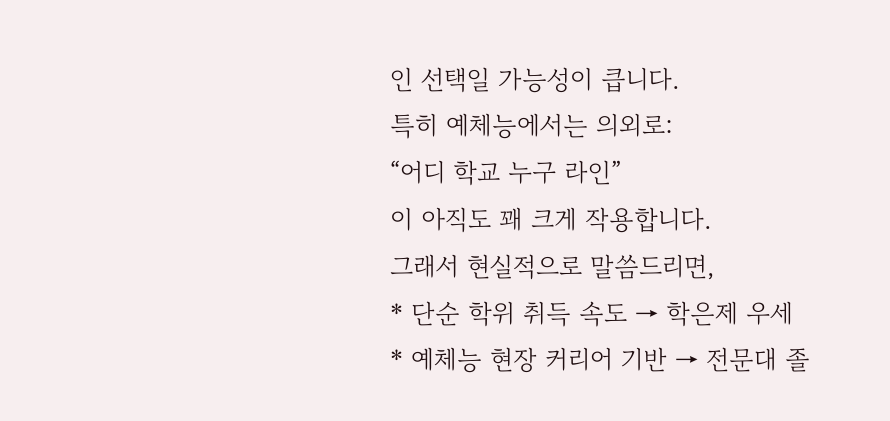인 선택일 가능성이 큽니다.
특히 예체능에서는 의외로:
“어디 학교 누구 라인”
이 아직도 꽤 크게 작용합니다.
그래서 현실적으로 말씀드리면,
* 단순 학위 취득 속도 → 학은제 우세
* 예체능 현장 커리어 기반 → 전문대 졸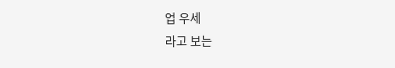업 우세
라고 보는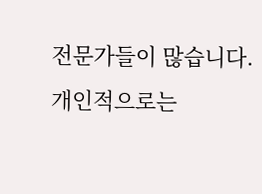전문가들이 많습니다.
개인적으로는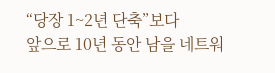“당장 1~2년 단축”보다
앞으로 10년 동안 남을 네트워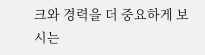크와 경력을 더 중요하게 보시는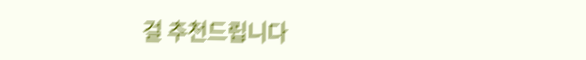걸 추천드립니다